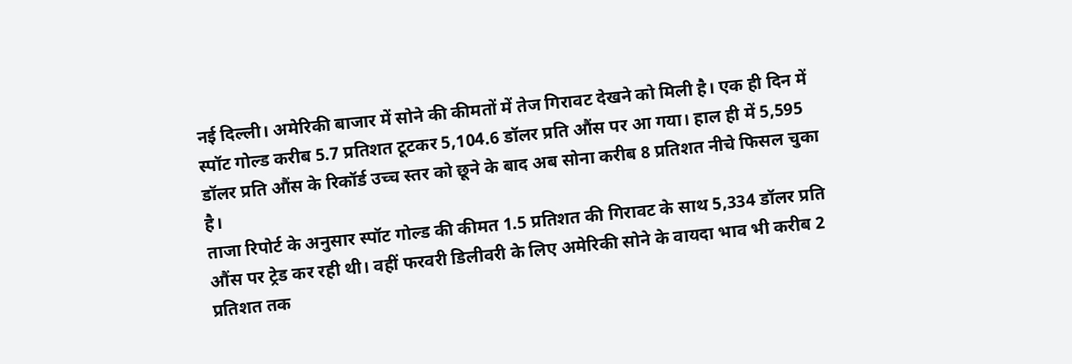नई दिल्ली। अमेरिकी बाजार में सोने की कीमतों में तेज गिरावट देखने को मिली है। एक ही दिन में स्पॉट गोल्ड करीब 5.7 प्रतिशत टूटकर 5,104.6 डॉलर प्रति औंस पर आ गया। हाल ही में 5,595 डॉलर प्रति औंस के रिकॉर्ड उच्च स्तर को छूने के बाद अब सोना करीब 8 प्रतिशत नीचे फिसल चुका है।
ताजा रिपोर्ट के अनुसार स्पॉट गोल्ड की कीमत 1.5 प्रतिशत की गिरावट के साथ 5,334 डॉलर प्रति औंस पर ट्रेड कर रही थी। वहीं फरवरी डिलीवरी के लिए अमेरिकी सोने के वायदा भाव भी करीब 2 प्रतिशत तक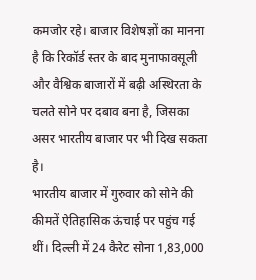कमजोर रहे। बाजार विशेषज्ञों का मानना है कि रिकॉर्ड स्तर के बाद मुनाफावसूली और वैश्विक बाजारों में बढ़ी अस्थिरता के चलते सोने पर दबाव बना है, जिसका असर भारतीय बाजार पर भी दिख सकता है।
भारतीय बाजार में गुरुवार को सोने की कीमतें ऐतिहासिक ऊंचाई पर पहुंच गई थीं। दिल्ली में 24 कैरेट सोना 1,83,000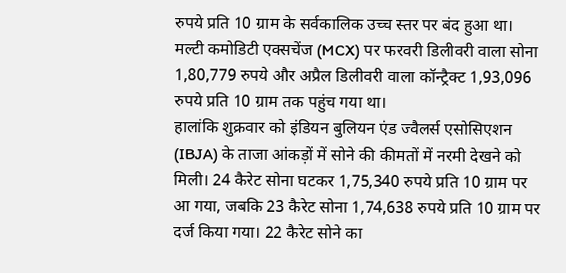रुपये प्रति 10 ग्राम के सर्वकालिक उच्च स्तर पर बंद हुआ था। मल्टी कमोडिटी एक्सचेंज (MCX) पर फरवरी डिलीवरी वाला सोना 1,80,779 रुपये और अप्रैल डिलीवरी वाला कॉन्ट्रैक्ट 1,93,096 रुपये प्रति 10 ग्राम तक पहुंच गया था।
हालांकि शुक्रवार को इंडियन बुलियन एंड ज्वैलर्स एसोसिएशन (IBJA) के ताजा आंकड़ों में सोने की कीमतों में नरमी देखने को मिली। 24 कैरेट सोना घटकर 1,75,340 रुपये प्रति 10 ग्राम पर आ गया, जबकि 23 कैरेट सोना 1,74,638 रुपये प्रति 10 ग्राम पर दर्ज किया गया। 22 कैरेट सोने का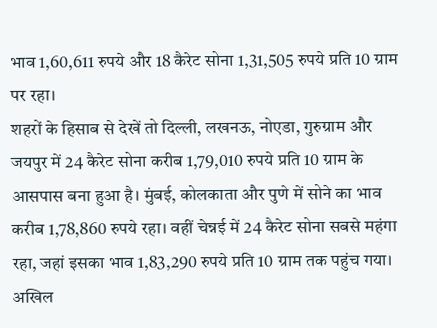भाव 1,60,611 रुपये और 18 कैरेट सोना 1,31,505 रुपये प्रति 10 ग्राम पर रहा।
शहरों के हिसाब से देखें तो दिल्ली, लखनऊ, नोएडा, गुरुग्राम और जयपुर में 24 कैरेट सोना करीब 1,79,010 रुपये प्रति 10 ग्राम के आसपास बना हुआ है। मुंबई, कोलकाता और पुणे में सोने का भाव करीब 1,78,860 रुपये रहा। वहीं चेन्नई में 24 कैरेट सोना सबसे महंगा रहा, जहां इसका भाव 1,83,290 रुपये प्रति 10 ग्राम तक पहुंच गया।
अखिल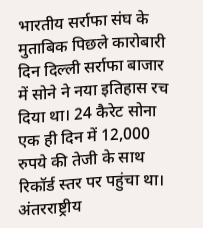भारतीय सर्राफा संघ के मुताबिक पिछले कारोबारी दिन दिल्ली सर्राफा बाजार में सोने ने नया इतिहास रच दिया था। 24 कैरेट सोना एक ही दिन में 12,000 रुपये की तेजी के साथ रिकॉर्ड स्तर पर पहुंचा था। अंतरराष्ट्रीय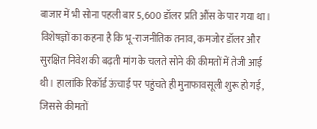बाजार में भी सोना पहली बार 5,600 डॉलर प्रति औंस के पार गया था।
विशेषज्ञों का कहना है कि भू-राजनीतिक तनाव, कमजोर डॉलर और सुरक्षित निवेश की बढ़ती मांग के चलते सोने की कीमतों में तेजी आई थी। हालांकि रिकॉर्ड ऊंचाई पर पहुंचते ही मुनाफावसूली शुरू हो गई, जिससे कीमतों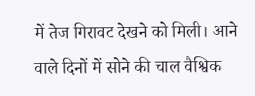में तेज गिरावट देखने को मिली। आने वाले दिनों में सोने की चाल वैश्विक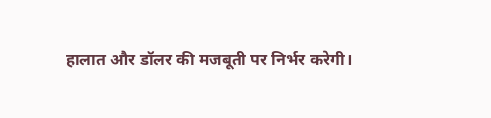हालात और डॉलर की मजबूती पर निर्भर करेगी।